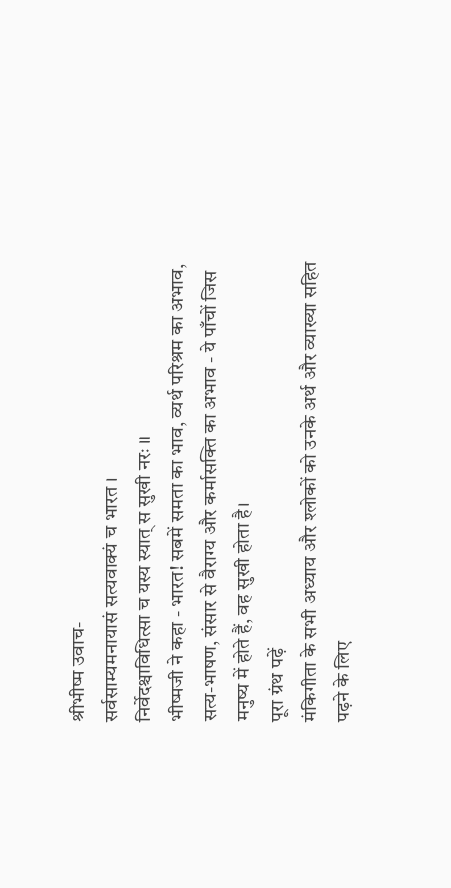श्रीभीष्म उवाच-
सर्वसाम्यमनायासं सत्यवाक्यं च भारत ।
निर्वेदश्चाविधित्सा च यस्य स्यात् स सुखी नरः ॥
भीष्मजी ने कहा - भारत! सबमें समता का भाव, व्यर्थ परिश्रम का अभाव, सत्य-भाषण, संसार से वैराग्य और कर्मासक्ति का अभाव - ये पाँचों जिस मनुष्य में होते हैं, वह सुखी होता है।
पूरा ग्रंथ पढ़ें
मंकिगीता के सभी अध्याय और श्लोकों को उनके अर्थ और व्याख्या सहित पढ़ने के लिए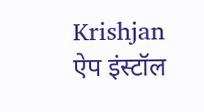Krishjan ऐप इंस्टॉल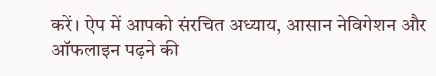करें। ऐप में आपको संरचित अध्याय, आसान नेविगेशन और ऑफलाइन पढ़ने की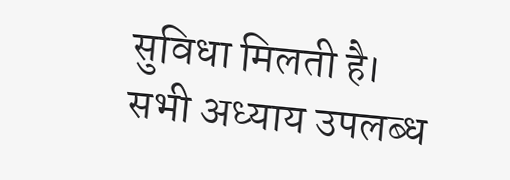सुविधा मिलती है।
सभी अध्याय उपलब्ध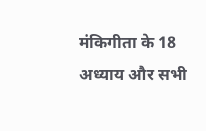मंकिगीता के 18 अध्याय और सभी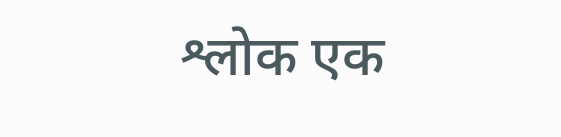श्लोक एक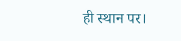ही स्थान पर।